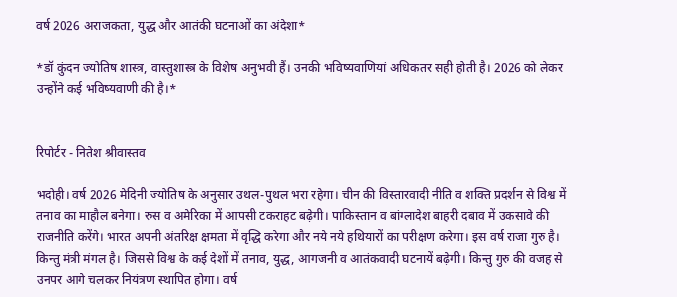वर्ष 2026 अराजकता, युद्ध और आतंकी घटनाओं का अंदेशा*

*डॉ कुंदन ज्योतिष शास्त्र, वास्तुशास्त्र के विशेष अनुभवी हैं। उनकी भविष्यवाणियां अधिकतर सही होती है। 2026 को लेकर उन्होंने क‌ई भविष्यवाणी की है।*


रिपोर्टर - नितेश श्रीवास्तव

भदोही। वर्ष 2026 मेदिनी ज्योतिष के अनुसार उथल-पुथल भरा रहेगा। चीन की विस्तारवादी नीति व शक्ति प्रदर्शन से विश्व में तनाव का माहौल बनेगा। रुस व अमेरिका में आपसी टकराहट बढ़ेगी। पाकिस्तान व बांग्लादेश बाहरी दबाव में उकसावे की राजनीति करेंगे। भारत अपनी अंतरिक्ष क्षमता में वृद्धि करेगा और न‌ये नये हथियारों का परीक्षण करेगा। इस वर्ष राजा गुरु है। किन्तु मंत्री मंगल है। जिससे विश्व के क‌ई देशों में तनाव, युद्ध, आगजनी व आतंकवादी घटनायें बढ़ेगी। किन्तु गुरु की वजह से उनपर आगे चलकर नियंत्रण स्थापित होगा। वर्ष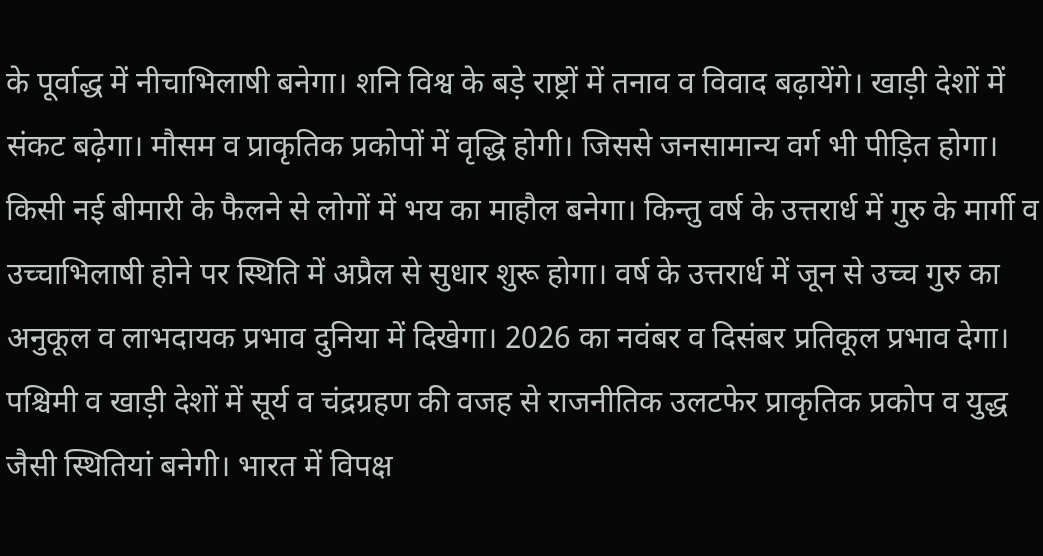के पूर्वाद्ध में नीचाभिलाषी बनेगा। शनि विश्व के बड़े राष्ट्रों में तनाव व विवाद बढ़ायेंगे। खाड़ी देशों में संकट बढ़ेगा। मौसम व प्राकृतिक प्रकोपों में वृद्धि होगी। जिससे जनसामान्य वर्ग भी पीड़ित होगा। किसी न‌ई बीमारी के फैलने से लोगों में भय का माहौल बनेगा। किन्तु वर्ष के उत्तरार्ध में गुरु के मार्गी व उच्चाभिलाषी होने पर स्थिति में अप्रैल से सुधार शुरू होगा। वर्ष के उत्तरार्ध में जून से उच्च गुरु का अनुकूल व लाभदायक प्रभाव दुनिया में दिखेगा। 2026 का नवंबर व दिसंबर प्रतिकूल प्रभाव देगा। पश्चिमी व खाड़ी देशों में सूर्य व चंद्रग्रहण की वजह से राजनीतिक उलटफेर प्राकृतिक प्रकोप व युद्ध जैसी स्थितियां बनेगी। भारत में विपक्ष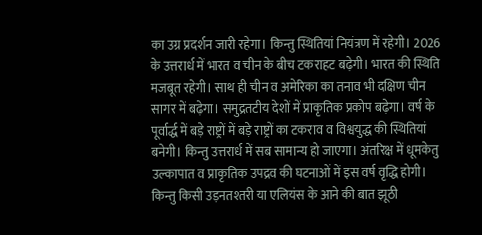का उग्र प्रदर्शन जारी रहेगा। किन्तु स्थितियां नियंत्रण में रहेगी। 2026 के उत्तरार्ध में भारत व चीन के बीच टकराहट बढ़ेगी। भारत की स्थिति मजबूत रहेगी। साथ ही चीन व अमेरिका का तनाव भी दक्षिण चीन सागर में बढ़ेगा। समुद्रतटीय देशों में प्राकृतिक प्रकोप बढ़ेगा। वर्ष के पूर्वार्द्ध में बड़े राष्ट्रों में बड़े राष्ट्रों का टकराव व विश्वयुद्ध की स्थितियां बनेगी। किन्तु उत्तरार्ध में सब सामान्य हो जाएगा। अंतरिक्ष में धूमकेतु उल्कापात व प्राकृतिक उपद्रव की घटनाओं में इस वर्ष वृद्धि होगी। किन्तु किसी उड़नतश्तरी या एलियंस के आने की बात झूठी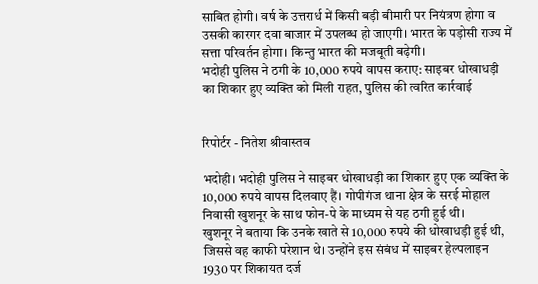साबित होगी। वर्ष के उत्तरार्ध में किसी बड़ी बीमारी पर नियंत्रण होगा व उसकी कारगर दवा बाजार में उपलब्ध हो जाएगी। भारत के पड़ोसी राज्य में सत्ता परिवर्तन होगा। किन्तु भारत की मजबूती बढ़ेगी।
भदोही पुलिस ने ठगी के 10,000 रुपये वापस कराए: साइबर धोखाधड़ी का शिकार हुए व्यक्ति को मिली राहत, पुलिस की त्वरित कार्रवाई


रिपोर्टर - नितेश श्रीवास्तव

भदोही। भदोही पुलिस ने साइबर धोखाधड़ी का शिकार हुए एक व्यक्ति के 10,000 रुपये वापस दिलवाए हैं। गोपीगंज थाना क्षेत्र के सरई मोहाल निवासी खुशनूर के साथ फोन-पे के माध्यम से यह ठगी हुई थी।
खुशनूर ने बताया कि उनके खाते से 10,000 रुपये की धोखाधड़ी हुई थी, जिससे वह काफी परेशान थे। उन्होंने इस संबंध में साइबर हेल्पलाइन 1930 पर शिकायत दर्ज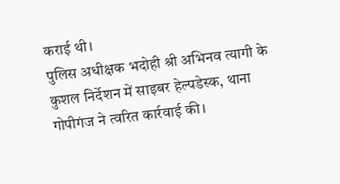कराई थी।
पुलिस अधीक्षक भदोही श्री अभिनव त्यागी के कुशल निर्देशन में साइबर हेल्पडेस्क, थाना गोपीगंज ने त्वरित कार्रवाई की।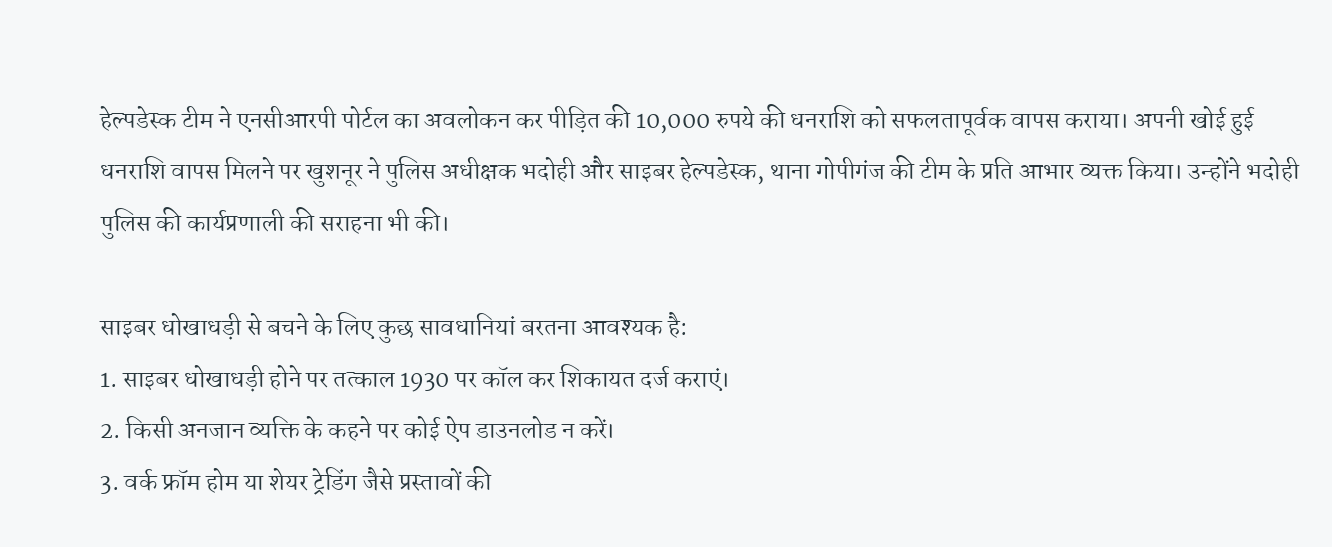हेल्पडेस्क टीम ने एनसीआरपी पोर्टल का अवलोकन कर पीड़ित की 10,000 रुपये की धनराशि को सफलतापूर्वक वापस कराया। अपनी खोई हुई धनराशि वापस मिलने पर खुशनूर ने पुलिस अधीक्षक भदोही और साइबर हेल्पडेस्क, थाना गोपीगंज की टीम के प्रति आभार व्यक्त किया। उन्होंने भदोही पुलिस की कार्यप्रणाली की सराहना भी की।

साइबर धोखाधड़ी से बचने के लिए कुछ सावधानियां बरतना आवश्यक है:
1. साइबर धोखाधड़ी होने पर तत्काल 1930 पर कॉल कर शिकायत दर्ज कराएं।
2. किसी अनजान व्यक्ति के कहने पर कोई ऐप डाउनलोड न करें।
3. वर्क फ्रॉम होम या शेयर ट्रेडिंग जैसे प्रस्तावों की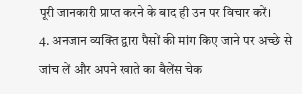पूरी जानकारी प्राप्त करने के बाद ही उन पर विचार करें।
4. अनजान व्यक्ति द्वारा पैसों की मांग किए जाने पर अच्छे से जांच लें और अपने खाते का बैलेंस चेक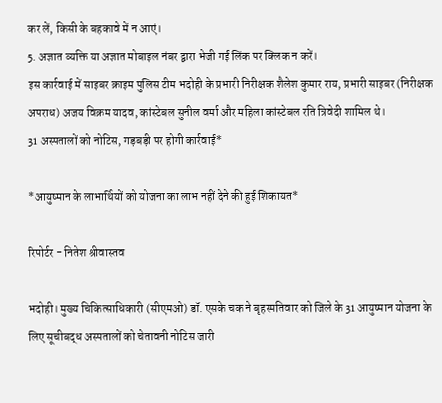कर लें, किसी के बहकावे में न आएं।
5. अज्ञात व्यक्ति या अज्ञात मोबाइल नंबर द्वारा भेजी गई लिंक पर क्लिक न करें।
इस कार्रवाई में साइबर क्राइम पुलिस टीम भदोही के प्रभारी निरीक्षक शैलेश कुमार राय, प्रभारी साइबर (निरीक्षक अपराध) अजय विक्रम यादव, कांस्टेबल सुनील वर्मा और महिला कांस्टेबल रति त्रिवेदी शामिल थे।
31 अस्पतालों को नोटिस, गड़बड़ी पर होगी कार्रवाई*

*आयुष्मान के लाभार्थियों को योजना का लाभ नहीं देने की हुई शिकायत*

रिपोर्टर - नितेश श्रीवास्तव

भदोही। मुख्य चिकित्साधिकारी (सीएमओ) डॉ. एसके चक ने बृहस्पतिवार को जिले के 31 आयुष्मान योजना के लिए सूचीबद्ध अस्पतालों को चेतावनी नोटिस जारी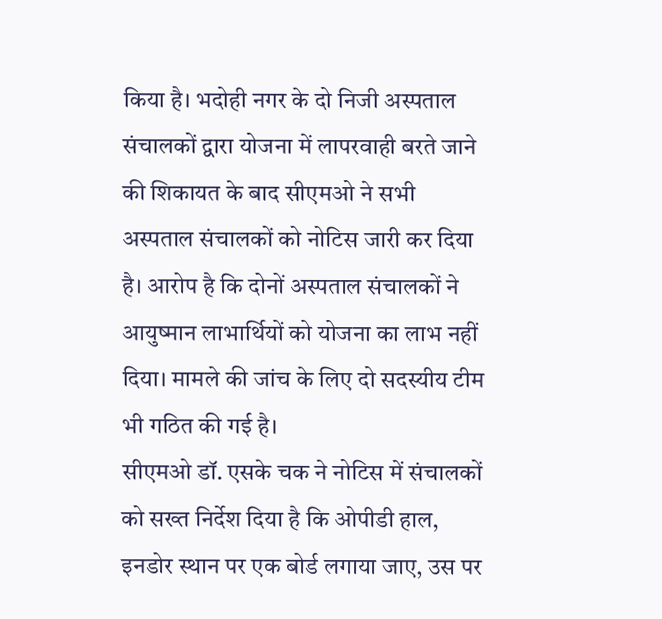किया है। भदोही नगर के दो निजी अस्पताल संचालकों द्वारा योजना में लापरवाही बरते जाने की शिकायत के बाद सीएमओ ने सभी अस्पताल संचालकों को नोटिस जारी कर दिया है। आरोप है कि दोनों अस्पताल संचालकों ने आयुष्मान लाभार्थियों को योजना का लाभ नहीं दिया। मामले की जांच के लिए दो सदस्यीय टीम भी गठित की गई है।
सीएमओ डॉ. एसके चक ने नोटिस में संचालकों को सख्त निर्देश दिया है कि ओपीडी हाल, इनडोर स्थान पर एक बोर्ड लगाया जाए, उस पर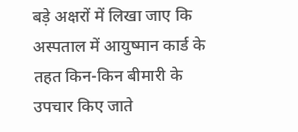बड़े अक्षरों में लिखा जाए कि अस्पताल में आयुष्मान कार्ड के तहत किन-किन बीमारी के उपचार किए जाते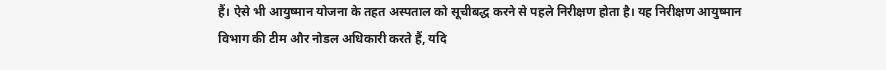हैं। ऐसे भी आयुष्मान योजना के तहत अस्पताल को सूचीबद्ध करने से पहले निरीक्षण होता है। यह निरीक्षण आयुष्मान विभाग की टीम और नोडल अधिकारी करते हैं, यदि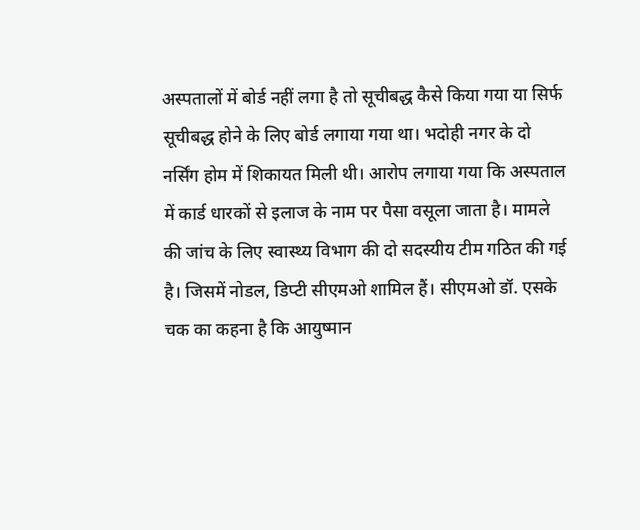अस्पतालों में बोर्ड नहीं लगा है तो सूचीबद्ध कैसे किया गया या सिर्फ सूचीबद्ध होने के लिए बोर्ड लगाया गया था। भदोही नगर के दो नर्सिंग होम में शिकायत मिली थी। आरोप लगाया गया कि अस्पताल में कार्ड धारकों से इलाज के नाम पर पैसा वसूला जाता है। मामले की जांच के लिए स्वास्थ्य विभाग की दो सदस्यीय टीम गठित की गई है। जिसमें नोडल, डिप्टी सीएमओ शामिल हैं। सीएमओ डॉ. एसके चक का कहना है कि आयुष्मान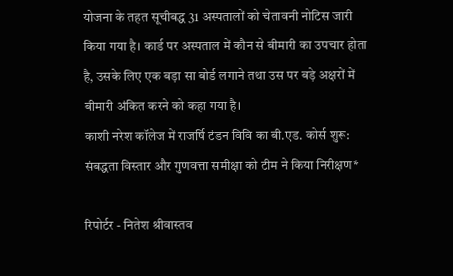योजना के तहत सूचीबद्ध 31 अस्पतालों को चेतावनी नोटिस जारी किया गया है। कार्ड पर अस्पताल में कौन से बीमारी का उपचार होता है, उसके लिए एक बड़ा सा बोर्ड लगाने तथा उस पर बड़े अक्षरों में बीमारी अंकित करने को कहा गया है।
काशी नरेश कॉलेज में राजर्षि टंडन विवि का बी.एड. कोर्स शुरू: संबद्धता विस्तार और गुणवत्ता समीक्षा को टीम ने किया निरीक्षण*

रिपोर्टर - नितेश श्रीवास्तव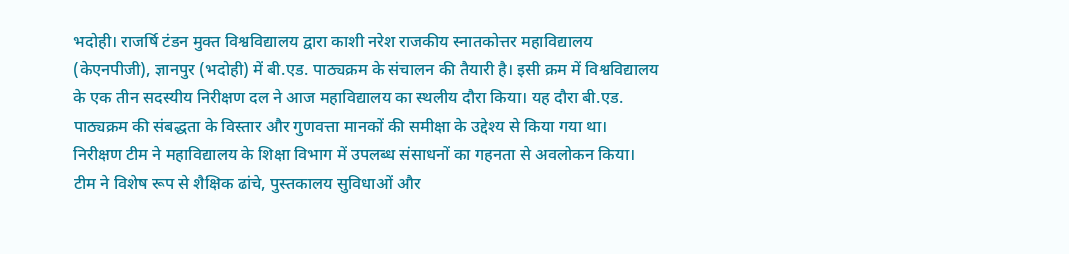भदोही। राजर्षि टंडन मुक्त विश्वविद्यालय द्वारा काशी नरेश राजकीय स्नातकोत्तर महाविद्यालय (केएनपीजी), ज्ञानपुर (भदोही) में बी.एड. पाठ्यक्रम के संचालन की तैयारी है। इसी क्रम में विश्वविद्यालय के एक तीन सदस्यीय निरीक्षण दल ने आज महाविद्यालय का स्थलीय दौरा किया। यह दौरा बी.एड. पाठ्यक्रम की संबद्धता के विस्तार और गुणवत्ता मानकों की समीक्षा के उद्देश्य से किया गया था।
निरीक्षण टीम ने महाविद्यालय के शिक्षा विभाग में उपलब्ध संसाधनों का गहनता से अवलोकन किया। टीम ने विशेष रूप से शैक्षिक ढांचे, पुस्तकालय सुविधाओं और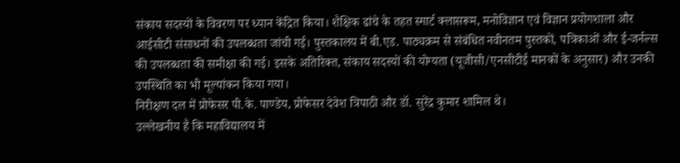संकाय सदस्यों के विवरण पर ध्यान केंद्रित किया। शैक्षिक ढांचे के तहत स्मार्ट क्लासरूम, मनोविज्ञान एवं विज्ञान प्रयोगशाला और आईसीटी संसाधनों की उपलब्धता जांची गई। पुस्तकालय में बी.एड. पाठ्यक्रम से संबंधित नवीनतम पुस्तकों, पत्रिकाओं और ई-जर्नल्स की उपलब्धता की समीक्षा की गई। इसके अतिरिक्त, संकाय सदस्यों की योग्यता (यूजीसी/एनसीटीई मानकों के अनुसार) और उनकी उपस्थिति का भी मूल्यांकन किया गया।
निरीक्षण दल में प्रोफेसर पी.के. पाण्डेय, प्रोफेसर देवेश त्रिपाठी और डॉ. सुरेंद्र कुमार शामिल थे।
उल्लेखनीय है कि महाविद्यालय में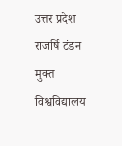उत्तर प्रदेश राजर्षि टंडन मुक्त विश्वविद्यालय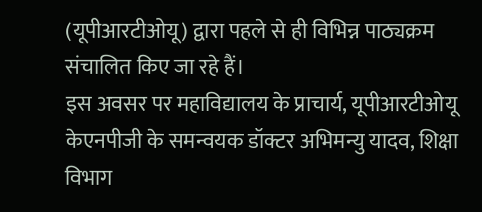(यूपीआरटीओयू) द्वारा पहले से ही विभिन्न पाठ्यक्रम संचालित किए जा रहे हैं।
इस अवसर पर महाविद्यालय के प्राचार्य, यूपीआरटीओयू केएनपीजी के समन्वयक डॉक्टर अभिमन्यु यादव, शिक्षा विभाग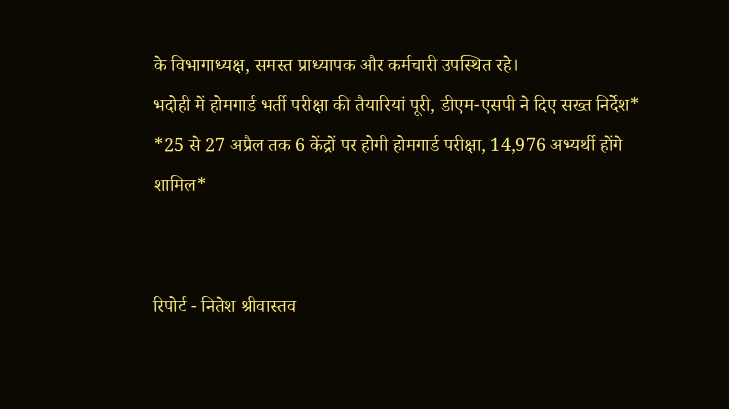के विभागाध्यक्ष, समस्त प्राध्यापक और कर्मचारी उपस्थित रहे।
भदोही में होमगार्ड भर्ती परीक्षा की तैयारियां पूरी, डीएम-एसपी ने दिए सख्त निर्देश*
*25 से 27 अप्रैल तक 6 केंद्रों पर होगी होमगार्ड परीक्षा, 14,976 अभ्यर्थी होंगे शामिल*


रिपोर्ट - नितेश श्रीवास्तव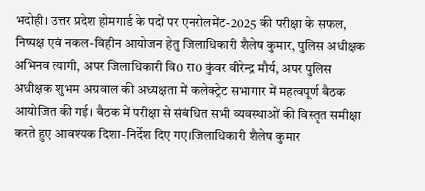भदोही। उत्तर प्रदेश होमगार्ड के पदों पर एनरोलमेंट-2025 की परीक्षा के सफल, निष्पक्ष एवं नकल-विहीन आयोजन हेतु जिलाधिकारी शैलेष कुमार, पुलिस अधीक्षक अभिनव त्यागी, अपर जिलाधिकारी वि0 रा0 कुंवर वीरेन्द्र मौर्य, अपर पुलिस अधीक्षक शुभम अग्रवाल की अध्यक्षता में कलेक्ट्रेट सभागार में महत्वपूर्ण बैठक आयोजित की गई। बैठक में परीक्षा से संबंधित सभी व्यवस्थाओं की विस्तृत समीक्षा करते हुए आवश्यक दिशा-निर्देश दिए गए।जिलाधिकारी शैलेष कुमार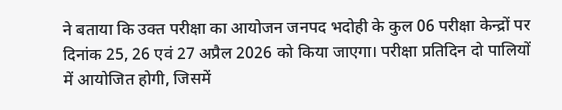ने बताया कि उक्त परीक्षा का आयोजन जनपद भदोही के कुल 06 परीक्षा केन्द्रों पर दिनांक 25, 26 एवं 27 अप्रैल 2026 को किया जाएगा। परीक्षा प्रतिदिन दो पालियों में आयोजित होगी, जिसमें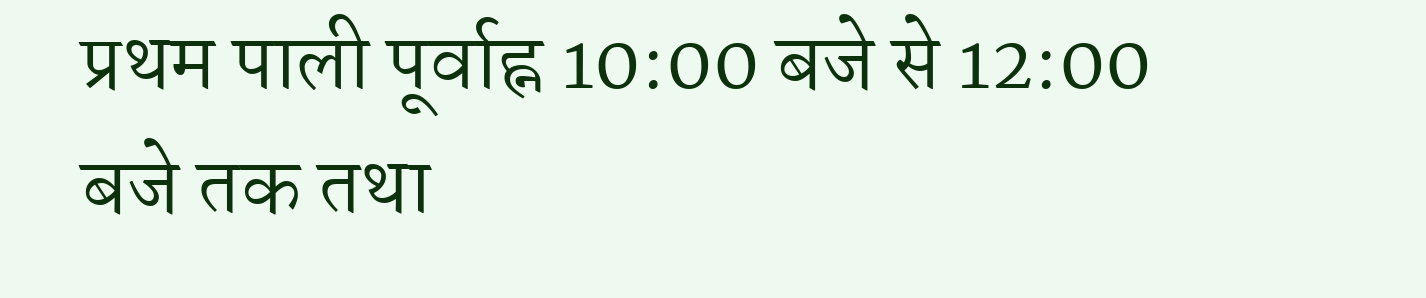प्रथम पाली पूर्वाह्न 10:00 बजे से 12:00 बजे तक तथा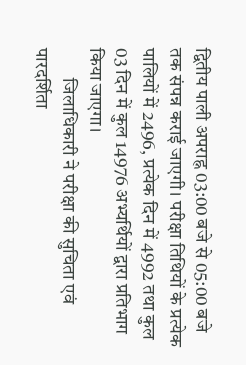द्वितीय पाली अपराह्न 03:00 बजे से 05:00 बजे तक संपन्न कराई जाएगी। परीक्षा तिथियों के प्रत्येक पालियों में 2496, प्रत्येक दिन में 4992 तथा कुल 03 दिन में कुल 14976 अभ्यर्थियों द्वारा प्रतिभाग किया जाएगा।
        जिलाधिकारी ने परीक्षा की सुचिता एवं पारदर्शिता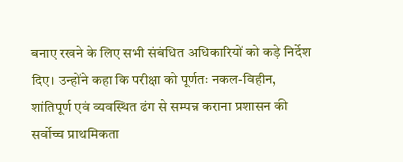बनाए रखने के लिए सभी संबंधित अधिकारियों को कड़े निर्देश दिए। उन्होंने कहा कि परीक्षा को पूर्णतः नकल-विहीन, शांतिपूर्ण एवं व्यवस्थित ढंग से सम्पन्न कराना प्रशासन की सर्वोच्च प्राथमिकता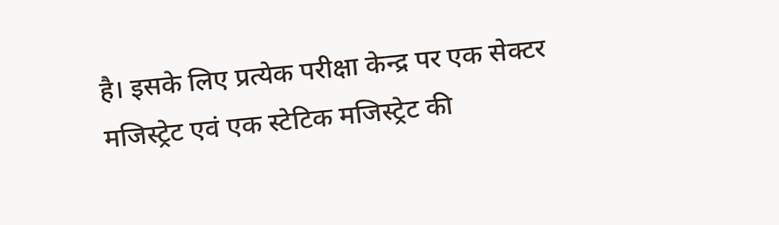है। इसके लिए प्रत्येक परीक्षा केन्द्र पर एक सेक्टर मजिस्ट्रेट एवं एक स्टेटिक मजिस्ट्रेट की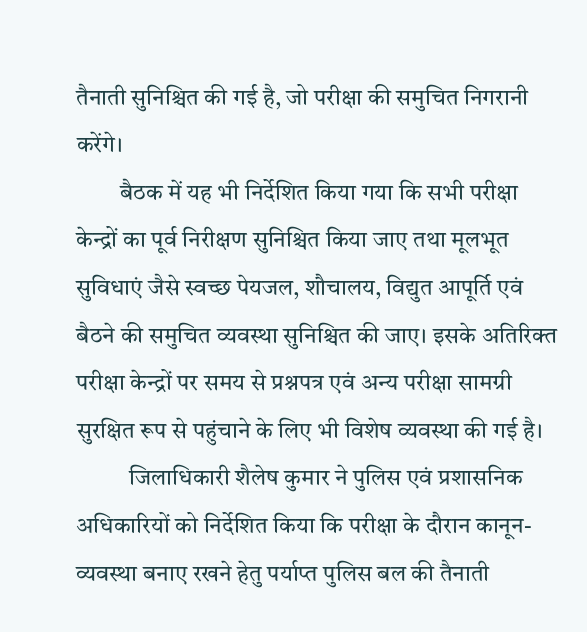तैनाती सुनिश्चित की गई है, जो परीक्षा की समुचित निगरानी करेंगे।
         बैठक में यह भी निर्देशित किया गया कि सभी परीक्षा केन्द्रों का पूर्व निरीक्षण सुनिश्चित किया जाए तथा मूलभूत सुविधाएं जैसे स्वच्छ पेयजल, शौचालय, विद्युत आपूर्ति एवं बैठने की समुचित व्यवस्था सुनिश्चित की जाए। इसके अतिरिक्त परीक्षा केन्द्रों पर समय से प्रश्नपत्र एवं अन्य परीक्षा सामग्री सुरक्षित रूप से पहुंचाने के लिए भी विशेष व्यवस्था की गई है।
           जिलाधिकारी शैलेष कुमार ने पुलिस एवं प्रशासनिक अधिकारियों को निर्देशित किया कि परीक्षा के दौरान कानून-व्यवस्था बनाए रखने हेतु पर्याप्त पुलिस बल की तैनाती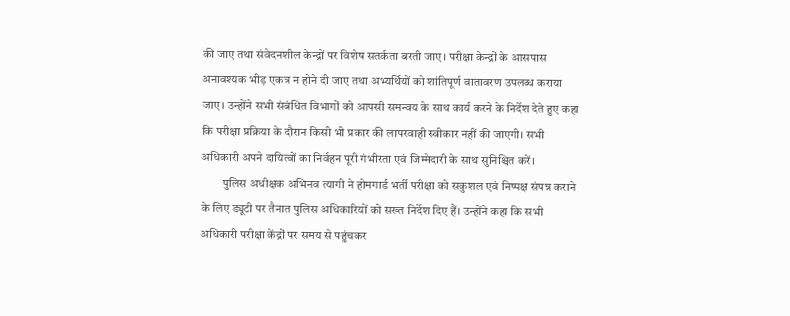की जाए तथा संवेदनशील केन्द्रों पर विशेष सतर्कता बरती जाए। परीक्षा केन्द्रों के आसपास अनावश्यक भीड़ एकत्र न होने दी जाए तथा अभ्यर्थियों को शांतिपूर्ण वातावरण उपलब्ध कराया जाए। उन्होंने सभी संबंधित विभागों को आपसी समन्वय के साथ कार्य करने के निर्देश देते हुए कहा कि परीक्षा प्रक्रिया के दौरान किसी भी प्रकार की लापरवाही स्वीकार नहीं की जाएगी। सभी अधिकारी अपने दायित्वों का निर्वहन पूरी गंभीरता एवं जिम्मेदारी के साथ सुनिश्चित करें।
         पुलिस अधीक्षक अभिनव त्यागी ने होमगार्ड भर्ती परीक्षा को सकुशल एवं निष्पक्ष संपन्न कराने के लिए ड्यूटी पर तैनात पुलिस अधिकारियों को सख्त निर्देश दिए हैं। उन्होंने कहा कि सभी अधिकारी परीक्षा केंद्रों पर समय से पहुंचकर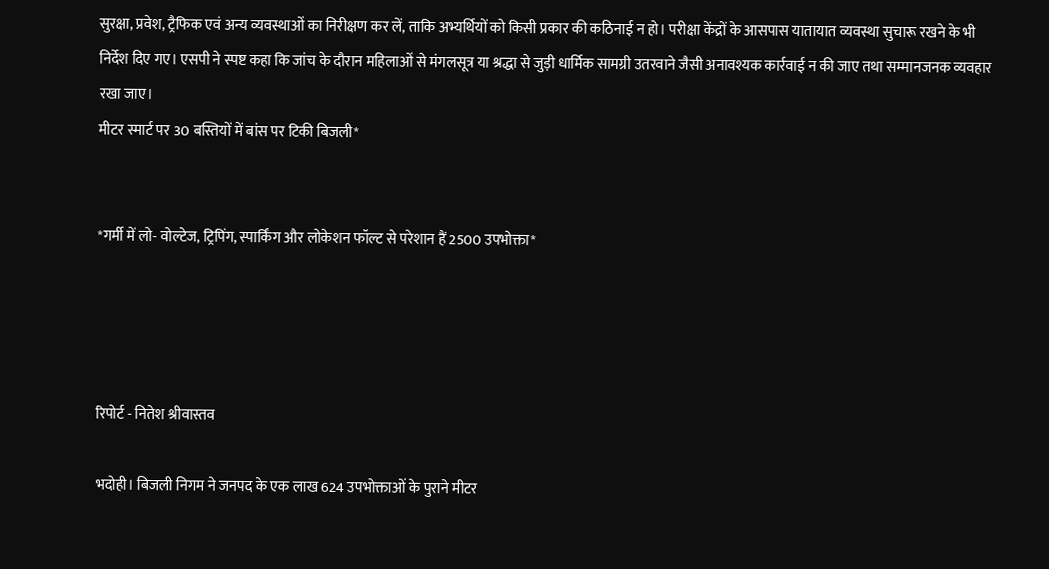सुरक्षा, प्रवेश, ट्रैफिक एवं अन्य व्यवस्थाओं का निरीक्षण कर लें, ताकि अभ्यर्थियों को किसी प्रकार की कठिनाई न हो। परीक्षा केंद्रों के आसपास यातायात व्यवस्था सुचारू रखने के भी निर्देश दिए गए। एसपी ने स्पष्ट कहा कि जांच के दौरान महिलाओं से मंगलसूत्र या श्रद्धा से जुड़ी धार्मिक सामग्री उतरवाने जैसी अनावश्यक कार्रवाई न की जाए तथा सम्मानजनक व्यवहार रखा जाए।
मीटर स्मार्ट पर 30 बस्तियों में बांस पर टिकी बिजली*


*गर्मी में लो- वोल्टेज, ट्रिपिंग, स्पार्किंग और लोकेशन फॉल्ट से परेशान हैं 2500 उपभोक्ता*




रिपोर्ट - नितेश श्रीवास्तव

भदोही। बिजली निगम ने जनपद के एक लाख 624 उपभोक्ताओं के पुराने मीटर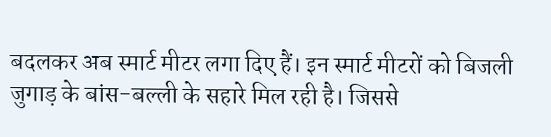बदलकर अब स्मार्ट मीटर लगा दिए हैं। इन स्मार्ट मीटरों को बिजली जुगाड़ के बांस-बल्ली के सहारे मिल रही है। जिससे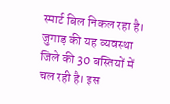स्मार्ट बिल निकल रहा है। जुगाड़ की यह व्यवस्था जिले की 30 बस्तियों में चल रही है। इस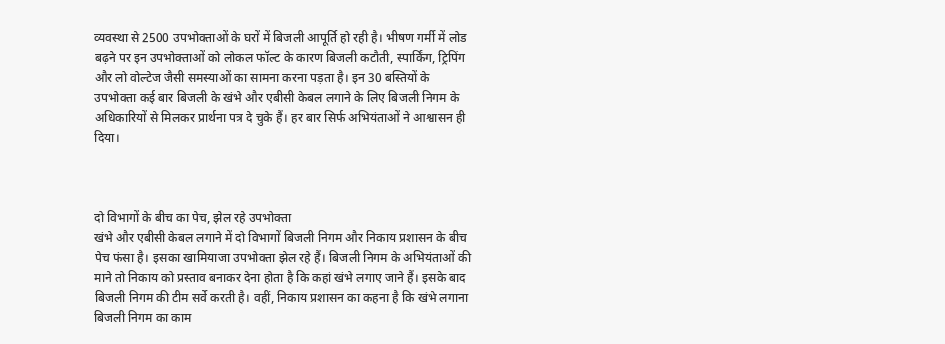व्यवस्था से 2500 उपभोक्ताओं के घरों में बिजली आपूर्ति हो रही है। भीषण गर्मी में लोड बढ़ने पर इन उपभोक्ताओं को लोकल फॉल्ट के कारण बिजली कटौती, स्पार्किंग, ट्रिपिंग और लो वोल्टेज जैसी समस्याओं का सामना करना पड़ता है। इन 30 बस्तियों के उपभोक्ता कई बार बिजली के खंभे और एबीसी केबल लगाने के लिए बिजली निगम के अधिकारियों से मिलकर प्रार्थना पत्र दे चुके हैं। हर बार सिर्फ अभियंताओं ने आश्वासन ही दिया।



दो विभागों के बीच का पेच, झेल रहे उपभोक्ता
खंभे और एबीसी केबल लगाने में दो विभागों बिजली निगम और निकाय प्रशासन के बीच पेच फंसा है। इसका खामियाजा उपभोक्ता झेल रहे हैं। बिजली निगम के अभियंताओं की माने तो निकाय को प्रस्ताव बनाकर देना होता है कि कहां खंभे लगाए जाने हैं। इसके बाद बिजली निगम की टीम सर्वे करती है। वहीं, निकाय प्रशासन का कहना है कि खंभे लगाना बिजली निगम का काम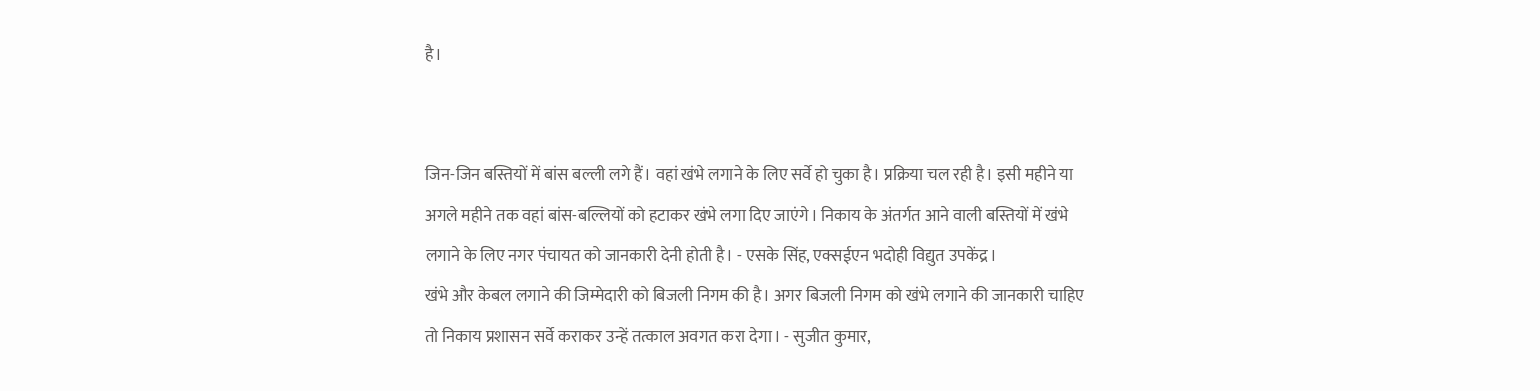है।


जिन-जिन बस्तियों में बांस बल्ली लगे हैं। वहां खंभे लगाने के लिए सर्वे हो चुका है। प्रक्रिया चल रही है। इसी महीने या अगले महीने तक वहां बांस-बल्लियों को हटाकर खंभे लगा दिए जाएंगे। निकाय के अंतर्गत आने वाली बस्तियों में खंभे लगाने के लिए नगर पंचायत को जानकारी देनी होती है। - एसके सिंह, एक्सईएन भदोही विद्युत उपकेंद्र।
खंभे और केबल लगाने की जिम्मेदारी को बिजली निगम की है। अगर बिजली निगम को खंभे लगाने की जानकारी चाहिए तो निकाय प्रशासन सर्वे कराकर उन्हें तत्काल अवगत करा देगा। - सुजीत कुमार,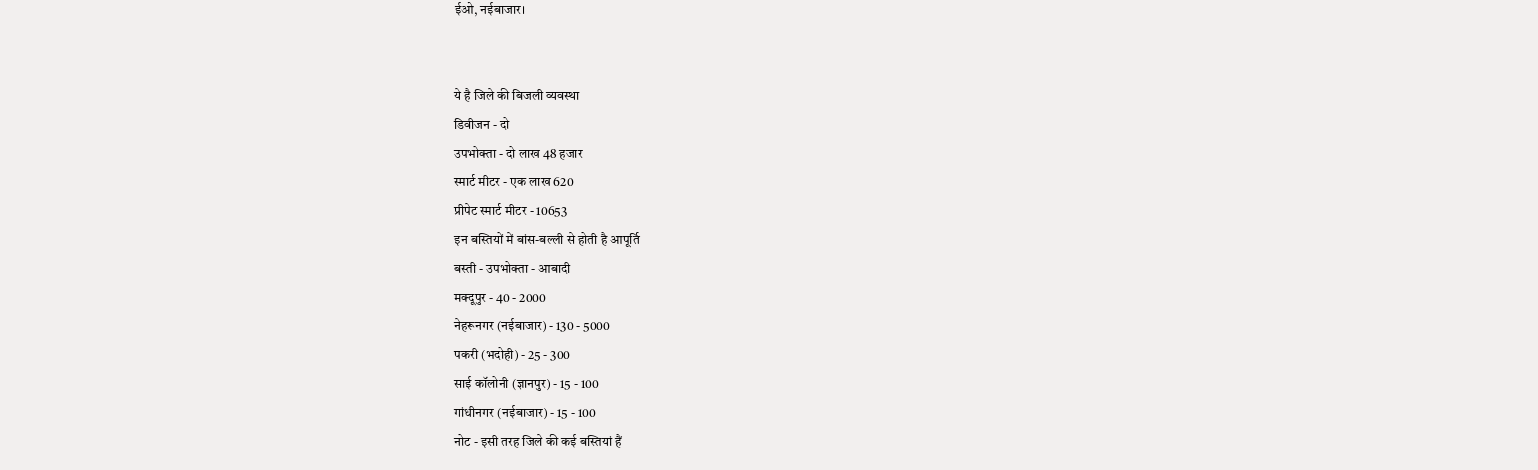ईओ, नईबाजार।


ये है जिले की बिजली व्यवस्था
डिवीजन - दो
उपभोक्ता - दो लाख 48 हजार
स्मार्ट मीटर - एक लाख 620
प्रीपेट स्मार्ट मीटर - 10653
इन बस्तियों में बांस-बल्ली से होती है आपूर्ति
बस्ती - उपभोक्ता - आबादी
मक्दूपुर - 40 - 2000
नेहरूनगर (नईबाजार) - 130 - 5000
पकरी (भदोही) - 25 - 300
साई कॉलोनी (ज्ञानपुर) - 15 - 100
गांधीनगर (नईबाजार) - 15 - 100
नोट - इसी तरह जिले की कई बस्तियां हैं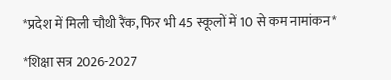*प्रदेश में मिली चौथी रैंक, फिर भी 45 स्कूलों में 10 से कम नामांकन*

*शिक्षा सत्र 2026-2027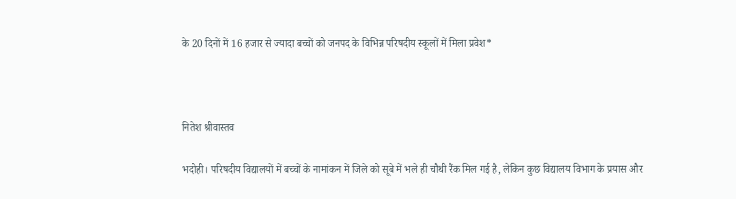के 20 दिनों में 16 हजार से ज्यादा बच्चों को जनपद के विभिन्न परिषदीय स्कूलों में मिला प्रवेश*



नितेश श्रीवास्तव

भदोही। परिषदीय विद्यालयों में बच्चों के नामांकन में जिले को सूबे में भले ही चौथी रैंक मिल गई है, लेकिन कुछ विद्यालय विभाग के प्रयास और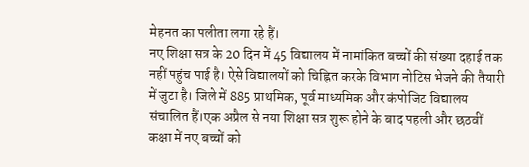मेहनत का पलीता लगा रहे हैं।
नए शिक्षा सत्र के 20 दिन में 45 विद्यालय में नामांकित बच्चों की संख्या दहाई तक नहीं पहुंच पाई है। ऐसे विद्यालयों को चिह्नित करके विभाग नोटिस भेजने की तैयारी में जुटा है। जिले में 885 प्राथमिक, पूर्व माध्यमिक और कंपोजिट विद्यालय संचालित हैं।एक अप्रैल से नया शिक्षा सत्र शुरू होने के बाद पहली और छठवीं कक्षा में नए बच्चों को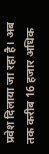प्रवेश दिलाया जा रहा है। अब तक करीब 16 हजार अधिक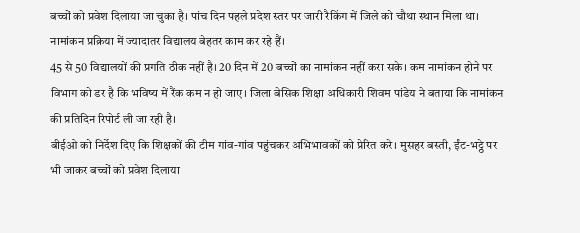बच्चों को प्रवेश दिलाया जा चुका है। पांच दिन पहले प्रदेश स्तर पर जारी रैकिंग में जिले को चौथा स्थान मिला था। नामांकन प्रक्रिया में ज्यादातर विद्यालय बेहतर काम कर रहे हैं।
45 से 50 विद्यालयों की प्रगति ठीक नहीं है। 20 दिन में 20 बच्चों का नामांकन नहीं करा सके। कम नामांकन होने पर विभाग को डर है कि भविष्य में रैंक कम न हो जाए। जिला बेसिक शिक्षा अधिकारी शिवम पांडेय ने बताया कि नामांकन की प्रतिदिन रिपोर्ट ली जा रही है।
बीईओ को निर्देश दिए कि शिक्षकों की टीम गांव-गांव पहुंचकर अभिभावकों को प्रेरित करे। मुसहर बस्ती, ईंट-भट्ठे पर भी जाकर बच्चों को प्रवेश दिलाया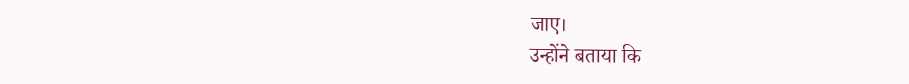जाए।
उन्होंने बताया कि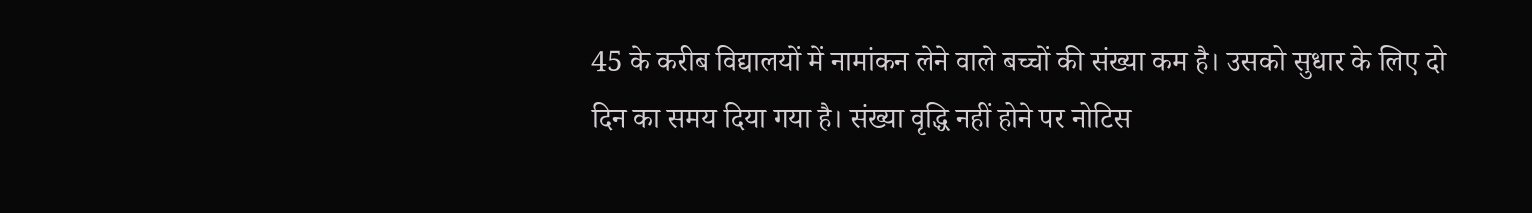45 के करीब विद्यालयों में नामांकन लेने वाले बच्चों की संख्या कम है। उसको सुधार के लिए दो दिन का समय दिया गया है। संख्या वृद्धि नहीं होने पर नोटिस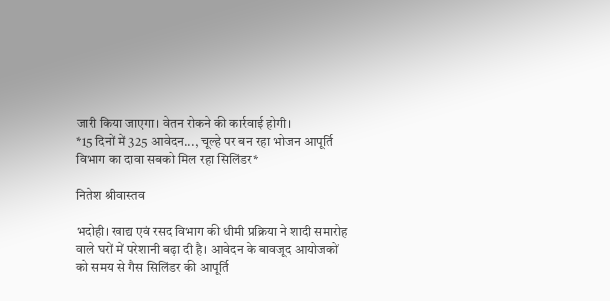जारी किया जाएगा। वेतन रोकने की कार्रवाई होगी।
*15 दिनों में 325 आवेदन..., चूल्हे पर बन रहा भोजन आपूर्ति विभाग का दावा सबको मिल रहा सिलिंडर*

नितेश श्रीवास्तव

भदोही। खाद्य एवं रसद विभाग की धीमी प्रक्रिया ने शादी समारोह वाले घरों में परेशानी बढ़ा दी है। आवेदन के बावजूद आयोजकों को समय से गैस सिलिंडर की आपूर्ति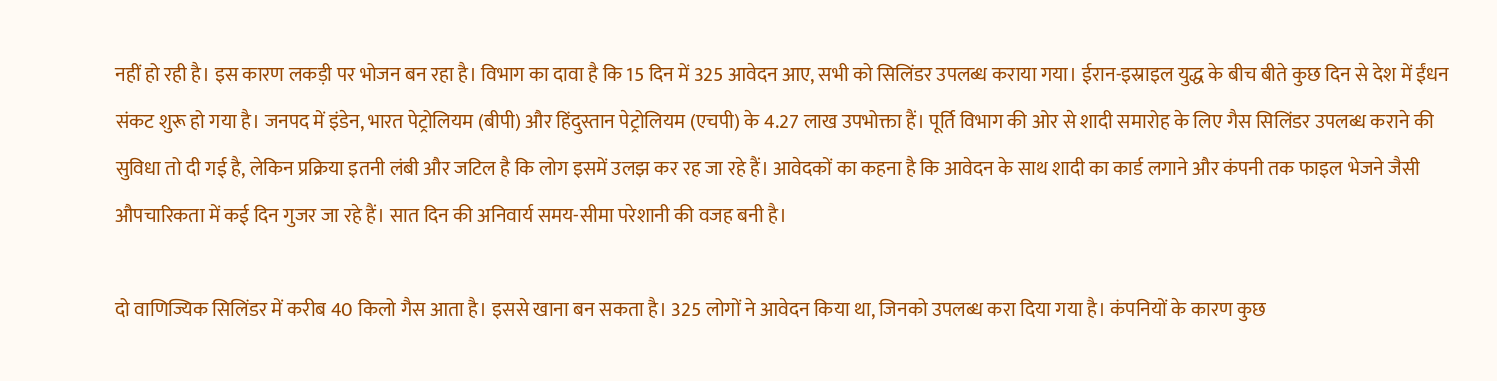नहीं हो रही है। इस कारण लकड़ी पर भोजन बन रहा है। विभाग का दावा है कि 15 दिन में 325 आवेदन आए, सभी को सिलिंडर उपलब्ध कराया गया। ईरान-इस्राइल युद्ध के बीच बीते कुछ दिन से देश में ईंधन संकट शुरू हो गया है। जनपद में इंडेन, भारत पेट्रोलियम (बीपी) और हिंदुस्तान पेट्रोलियम (एचपी) के 4.27 लाख उपभोक्ता हैं। पूर्ति विभाग की ओर से शादी समारोह के लिए गैस सिलिंडर उपलब्ध कराने की सुविधा तो दी गई है, लेकिन प्रक्रिया इतनी लंबी और जटिल है कि लोग इसमें उलझ कर रह जा रहे हैं। आवेदकों का कहना है कि आवेदन के साथ शादी का कार्ड लगाने और कंपनी तक फाइल भेजने जैसी औपचारिकता में कई दिन गुजर जा रहे हैं। सात दिन की अनिवार्य समय-सीमा परेशानी की वजह बनी है।

दो वाणिज्यिक सिलिंडर में करीब 40 किलो गैस आता है। इससे खाना बन सकता है। 325 लोगों ने आवेदन किया था, जिनको उपलब्ध करा दिया गया है। कंपनियों के कारण कुछ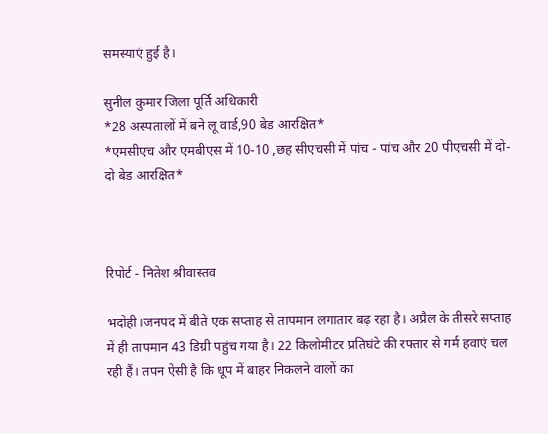समस्याएं हुई है।

सुनील कुमार जिला पूर्ति अधिकारी
*28 अस्पतालों में बने लू वार्ड,90 बेड आरक्षित*
*एमसीएच और एमबीएस में 10-10 ,छह सीएचसी में पांच - पांच और 20 पीएचसी में दो-दो बेड आरक्षित*



रिपोर्ट - नितेश श्रीवास्तव

भदोही।जनपद में बीते एक सप्ताह से तापमान लगातार बढ़ रहा है। अप्रैल के तीसरे सप्ताह में ही तापमान 43 डिग्री पहुंच गया है। 22 किलोमीटर प्रतिघंटे की रफ्तार से गर्म हवाएं चल रही हैं। तपन ऐसी है कि धूप में बाहर निकलने वालों का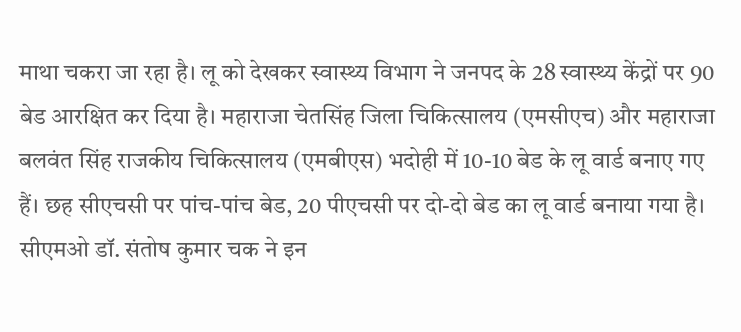माथा चकरा जा रहा है। लू को देखकर स्वास्थ्य विभाग ने जनपद के 28 स्वास्थ्य केंद्रों पर 90 बेड आरक्षित कर दिया है। महाराजा चेतसिंह जिला चिकित्सालय (एमसीएच) और महाराजा बलवंत सिंह राजकीय चिकित्सालय (एमबीएस) भदोही में 10-10 बेड के लू वार्ड बनाए गए हैं। छह सीएचसी पर पांच-पांच बेड, 20 पीएचसी पर दो-दो बेड का लू वार्ड बनाया गया है। सीएमओ डॉ. संतोष कुमार चक ने इन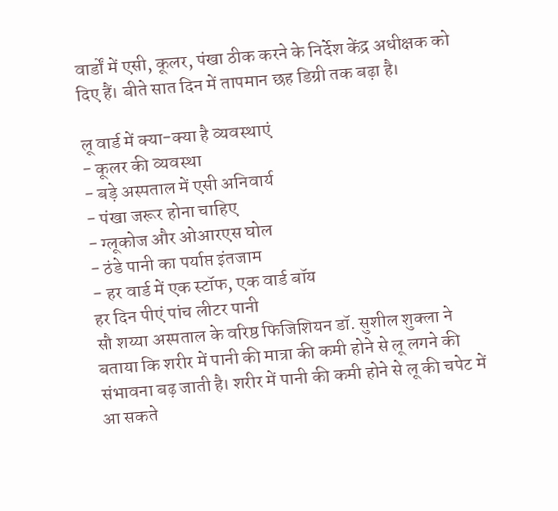वार्डों में एसी, कूलर, पंखा ठीक करने के निर्देश केंद्र अधीक्षक को दिए हैं। बीते सात दिन में तापमान छह डिग्री तक बढ़ा है।

लू वार्ड में क्या-क्या है व्यवस्थाएं
- कूलर की व्यवस्था
- बड़े अस्पताल में एसी अनिवार्य
- पंखा जरूर होना चाहिए
- ग्लूकोज और ओआरएस घोल
- ठंडे पानी का पर्याप्त इंतजाम
- हर वार्ड में एक स्टॉफ, एक वार्ड बॉय
हर दिन पीएं पांच लीटर पानी
सौ शय्या अस्पताल के वरिष्ठ फिजिशियन डॉ. सुशील शुक्ला ने बताया कि शरीर में पानी की मात्रा की कमी होने से लू लगने की संभावना बढ़ जाती है। शरीर में पानी की कमी होने से लू की चपेट में आ सकते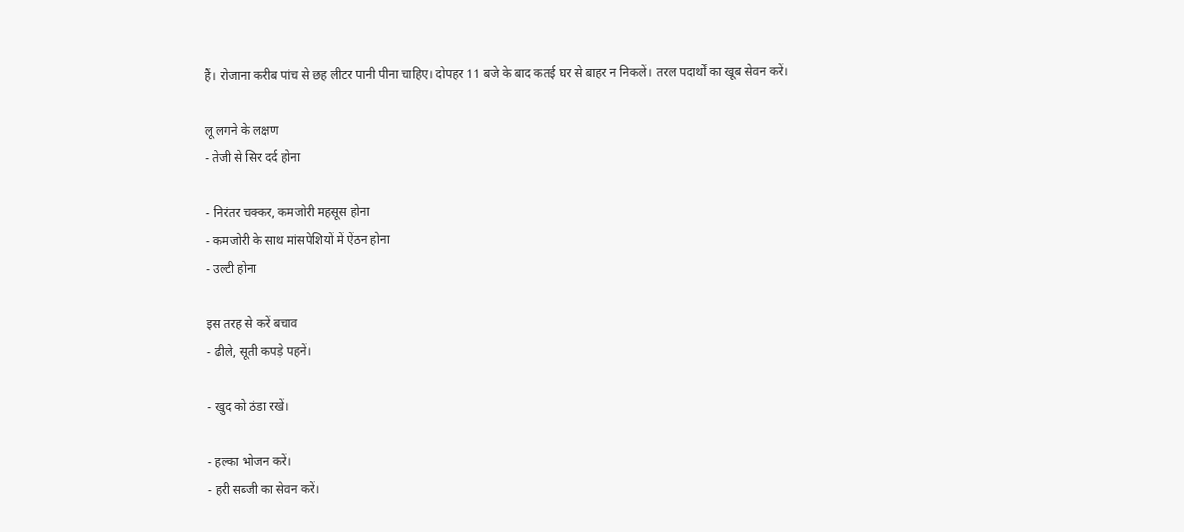हैं। रोजाना करीब पांच से छह लीटर पानी पीना चाहिए। दोपहर 11 बजे के बाद कतई घर से बाहर न निकलें। तरल पदार्थों का खूब सेवन करें।

लू लगने के लक्षण
- तेजी से सिर दर्द होना

- निरंतर चक्कर, कमजोरी महसूस होना
- कमजोरी के साथ मांसपेशियों में ऐंठन होना
- उल्टी होना

इस तरह से करें बचाव
- ढीले, सूती कपड़े पहनें।

- खुद को ठंडा रखें।

- हल्का भोजन करें।
- हरी सब्जी का सेवन करें।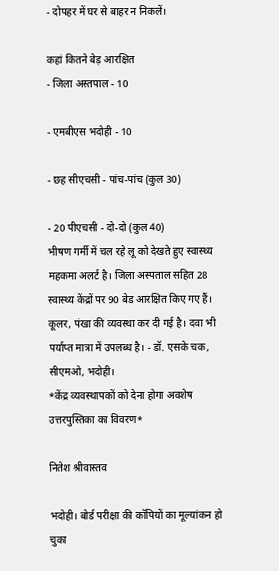- दोपहर में घर से बाहर न निकलें।

कहां कितने बेड़ आरक्षित
- जिला अस्तपाल - 10

- एमबीएस भदोही - 10

- छह सीएचसी - पांच-पांच (कुल 30)

- 20 पीएचसी - दो-दो (कुल 40)
भीषण गर्मी में चल रहे लू को देखते हुए स्वास्थ्य महकमा अलर्ट है। जिला अस्पताल सहित 28 स्वास्थ्य केंद्रों पर 90 बेड आरक्षित किए गए हैं। कूलर, पंखा की व्यवस्था कर दी गई है। दवा भी पर्याप्त मात्रा में उपलब्ध है। - डॉ. एसके चक, सीएमओ, भदोही।
*केंद्र व्यवस्थापकों को देना होगा अवशेष उत्तरपुस्तिका का विवरण*

नितेश श्रीवास्तव

भदोही। बोर्ड परीक्षा की कॉपियों का मूल्यांकन हो चुका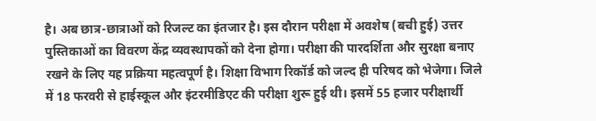है। अब छात्र-छात्राओं को रिजल्ट का इंतजार है। इस दौरान परीक्षा में अवशेष (बची हुई) उत्तर पुस्तिकाओं का विवरण केंद्र व्यवस्थापकों को देना होगा। परीक्षा की पारदर्शिता और सुरक्षा बनाए रखने के लिए यह प्रक्रिया महत्वपूर्ण है। शिक्षा विभाग रिकॉर्ड को जल्द ही परिषद को भेजेगा। जिले में 18 फरवरी से हाईस्कूल और इंटरमीडिएट की परीक्षा शुरू हुई थी। इसमें 55 हजार परीक्षार्थी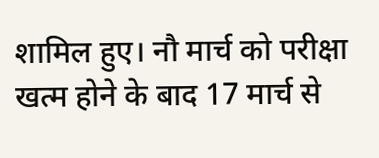शामिल हुए। नौ मार्च को परीक्षा खत्म होने के बाद 17 मार्च से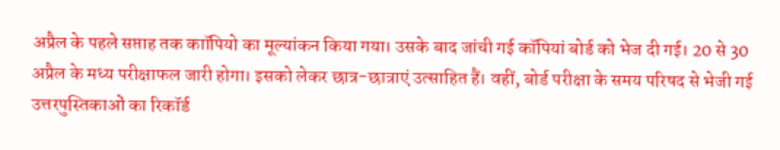अप्रैल के पहले सप्ताह तक काॉपियो का मूल्यांकन किया गया। उसके बाद जांची गई कॉपियां बोर्ड को भेज दी गई। 20 से 30 अप्रैल के मध्य परीक्षाफल जारी होगा। इसको लेकर छात्र-छात्राएं उत्साहित हैं। वहीं, बोर्ड परीक्षा के समय परिषद से भेजी गई उत्तरपुस्तिकाओं का रिकॉर्ड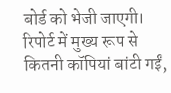बोर्ड को भेजी जाएगी। रिपोर्ट में मुख्य रूप से कितनी कॉपियां बांटी गईं,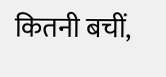कितनी बचीं,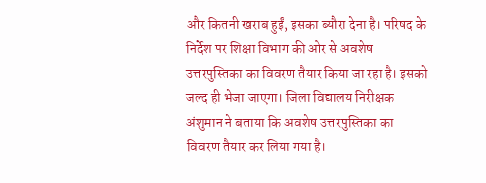और कितनी खराब हुईं, इसका ब्यौरा देना है। परिषद के निर्देश पर शिक्षा विभाग की ओर से अवशेष उत्तरपुस्तिका का विवरण तैयार किया जा रहा है। इसको जल्द ही भेजा जाएगा। जिला विद्यालय निरीक्षक अंशुमान ने बताया कि अवशेष उत्तरपुस्तिका का विवरण तैयार कर लिया गया है।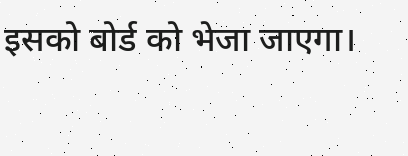इसको बोर्ड को भेजा जाएगा।